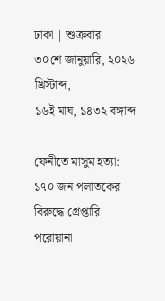ঢাকা | শুক্রবার
৩০শে জানুয়ারি, ২০২৬ খ্রিস্টাব্দ,
১৬ই মাঘ, ১৪৩২ বঙ্গাব্দ

ফেনীতে মাসুম হত্যা: ১৭০ জন পলাতকের বিরুদ্ধে গ্রেপ্তারি পরোয়ানা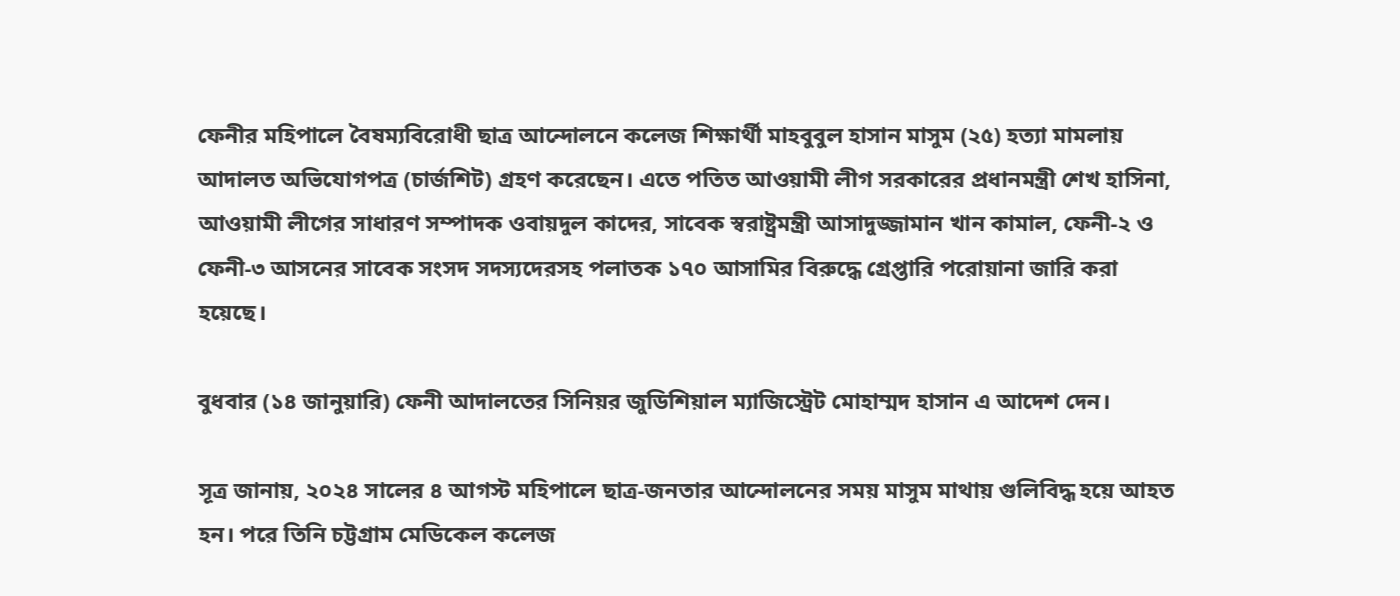ফেনীর মহিপালে বৈষম্যবিরোধী ছাত্র আন্দোলনে কলেজ শিক্ষার্থী মাহবুবুল হাসান মাসুম (২৫) হত্যা মামলায় আদালত অভিযোগপত্র (চার্জশিট) গ্রহণ করেছেন। এতে পতিত আওয়ামী লীগ সরকারের প্রধানমন্ত্রী শেখ হাসিনা, আওয়ামী লীগের সাধারণ সম্পাদক ওবায়দুল কাদের, সাবেক স্বরাষ্ট্রমন্ত্রী আসাদুজ্জামান খান কামাল, ফেনী-২ ও ফেনী-৩ আসনের সাবেক সংসদ সদস্যদেরসহ পলাতক ১৭০ আসামির বিরুদ্ধে গ্রেপ্তারি পরোয়ানা জারি করা হয়েছে।

বুধবার (১৪ জানুয়ারি) ফেনী আদালতের সিনিয়র জুডিশিয়াল ম্যাজিস্ট্রেট মোহাম্মদ হাসান এ আদেশ দেন।

সূত্র জানায়, ২০২৪ সালের ৪ আগস্ট মহিপালে ছাত্র-জনতার আন্দোলনের সময় মাসুম মাথায় গুলিবিদ্ধ হয়ে আহত হন। পরে তিনি চট্টগ্রাম মেডিকেল কলেজ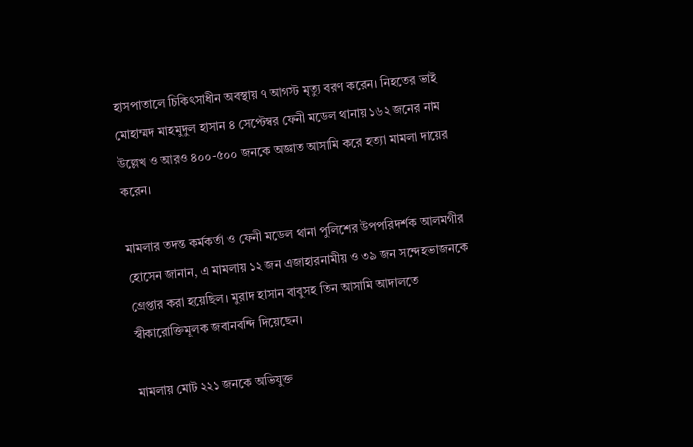হাসপাতালে চিকিৎসাধীন অবস্থায় ৭ আগস্ট মৃত্যু বরণ করেন। নিহতের ভাই মোহাম্মদ মাহমুদুল হাসান ৪ সেপ্টেম্বর ফেনী মডেল থানায় ১৬২ জনের নাম উল্লেখ ও আরও ৪০০-৫০০ জনকে অজ্ঞাত আসামি করে হত্যা মামলা দায়ের করেন।

মামলার তদন্ত কর্মকর্তা ও ফেনী মডেল থানা পুলিশের উপপরিদর্শক আলমগীর হোসেন জানান, এ মামলায় ১২ জন এজাহারনামীয় ও ৩৯ জন সন্দেহভাজনকে গ্রেপ্তার করা হয়েছিল। মুরাদ হাসান বাবুসহ তিন আসামি আদালতে স্বীকারোক্তিমূলক জবানবন্দি দিয়েছেন।

মামলায় মোট ২২১ জনকে অভিযুক্ত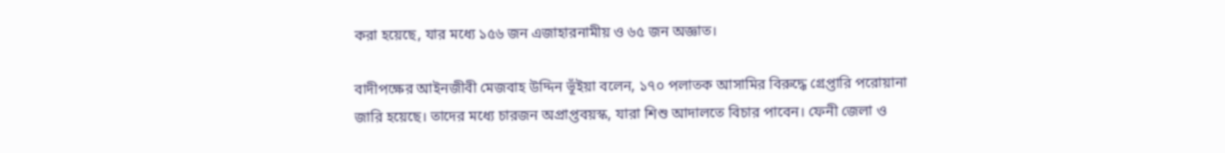করা হয়েছে, যার মধ্যে ১৫৬ জন এজাহারনামীয় ও ৬৫ জন অজ্ঞাত।

বাদীপক্ষের আইনজীবী মেজবাহ উদ্দিন ভূঁইয়া বলেন, ১৭০ পলাতক আসামির বিরুদ্ধে গ্রেপ্তারি পরোয়ানা জারি হয়েছে। তাদের মধ্যে চারজন অপ্রাপ্তবয়স্ক, যারা শিশু আদালতে বিচার পাবেন। ফেনী জেলা ও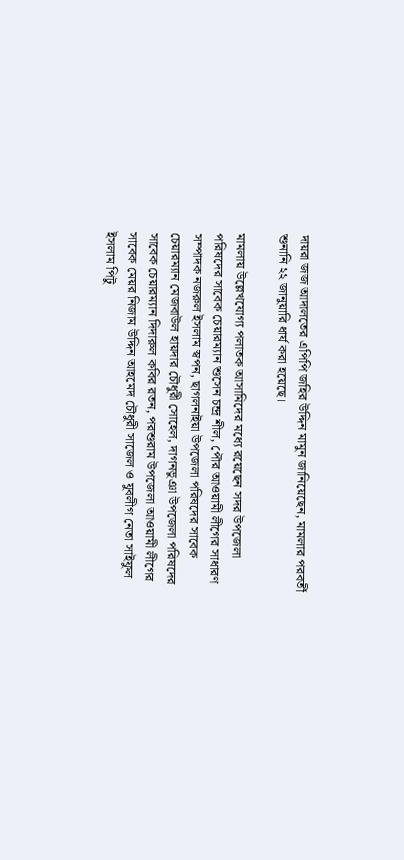দায়রা জজ আদালতের এপিপি জহির উদ্দিন মামুন জানিয়েছেন, মামলার পরবর্তী শুনানি ২২ জানুয়ারি ধার্য করা হয়েছে।

মামলায় উল্লেখযোগ্য পলাতক আসামিদের মধ্যে রয়েছেন সদর উপজেলা পরিষদের সাবেক চেয়ারম্যান শুসেন চন্দ্র শীল, পৌর আওয়ামী লীগের সাধারণ সম্পাদক নজরুল ইসলাম স্বপন, ছাগলনাইয়া উপজেলা পরিষদের সাবেক চেয়ারম্যান মেজবাউল হায়দার চৌধুরী সোহেল, দাগনভুঞা উপজেলা পরিষদের সাবেক চেয়ারম্যান দিদারুল কবির রতন, পরশুরাম উপজেলা আওয়ামী লীগের সাবেক মেয়র নিজাম উদ্দিন আহমেদ চৌধুরী সাজেল ও যুবলীগ নেতা সাইফুল ইসলাম পিটু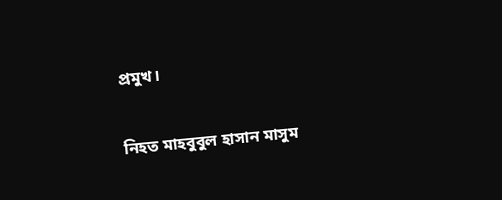প্রমুখ।

নিহত মাহবুবুল হাসান মাসুম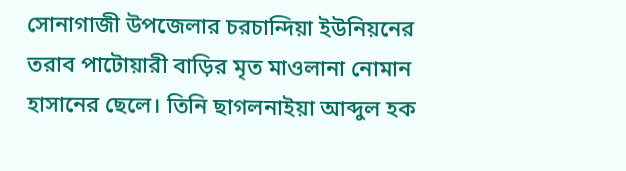সোনাগাজী উপজেলার চরচান্দিয়া ইউনিয়নের তরাব পাটোয়ারী বাড়ির মৃত মাওলানা নোমান হাসানের ছেলে। তিনি ছাগলনাইয়া আব্দুল হক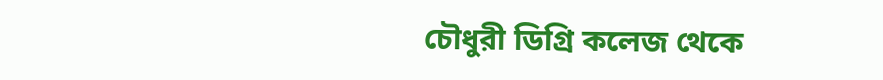চৌধুরী ডিগ্রি কলেজ থেকে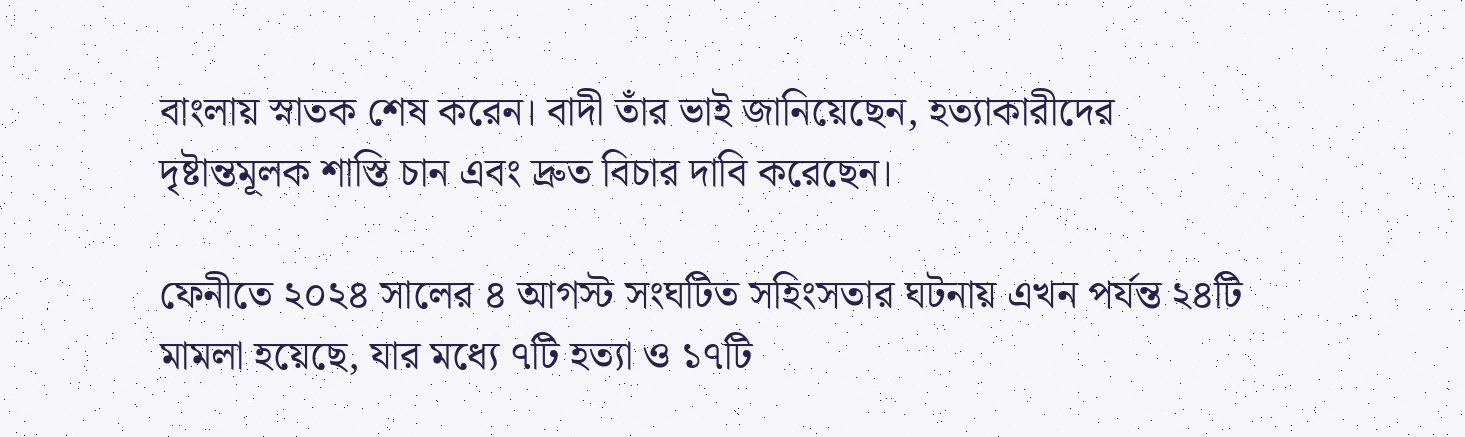বাংলায় স্নাতক শেষ করেন। বাদী তাঁর ভাই জানিয়েছেন, হত্যাকারীদের দৃষ্টান্তমূলক শাস্তি চান এবং দ্রুত বিচার দাবি করেছেন।

ফেনীতে ২০২৪ সালের ৪ আগস্ট সংঘটিত সহিংসতার ঘটনায় এখন পর্যন্ত ২৪টি মামলা হয়েছে, যার মধ্যে ৭টি হত্যা ও ১৭টি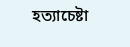হত্যাচেষ্টা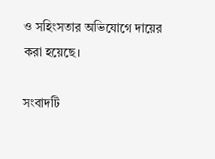ও সহিংসতার অভিযোগে দায়ের করা হয়েছে।

সংবাদটি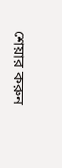শেয়ার করুন